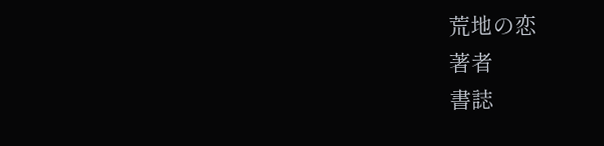荒地の恋
著者
書誌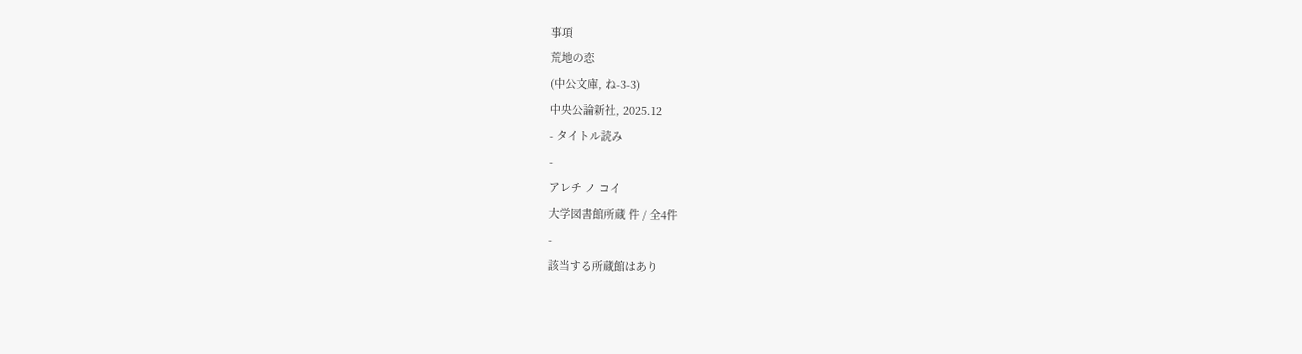事項
荒地の恋
(中公文庫, ね-3-3)
中央公論新社, 2025.12
- タイトル読み
-
アレチ ノ コイ
大学図書館所蔵 件 / 全4件
-
該当する所蔵館はあり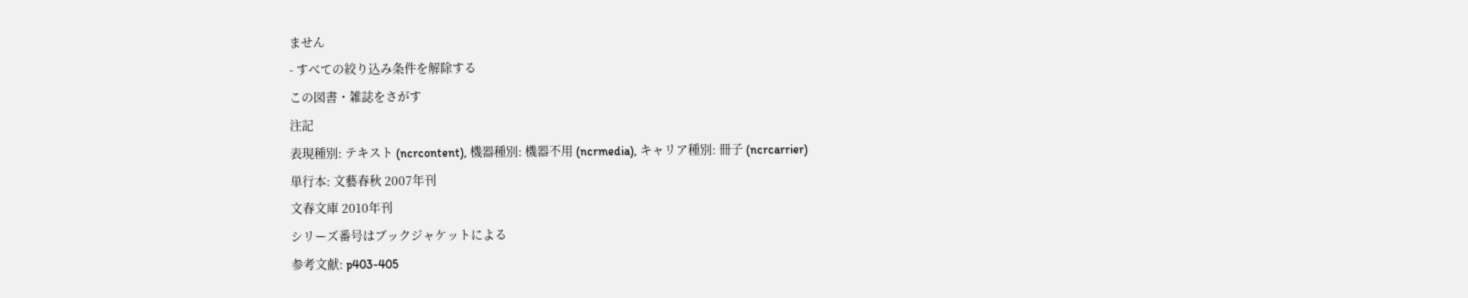ません
- すべての絞り込み条件を解除する
この図書・雑誌をさがす
注記
表現種別: テキスト (ncrcontent), 機器種別: 機器不用 (ncrmedia), キャリア種別: 冊子 (ncrcarrier)
単行本: 文藝春秋 2007年刊
文春文庫 2010年刊
シリーズ番号はブックジャケットによる
参考文献: p403-405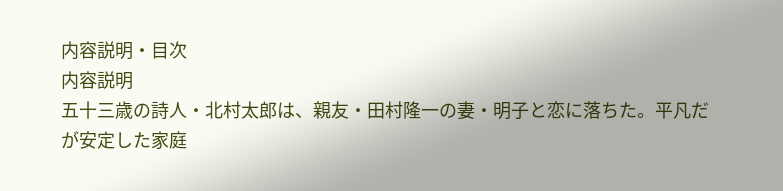内容説明・目次
内容説明
五十三歳の詩人・北村太郎は、親友・田村隆一の妻・明子と恋に落ちた。平凡だが安定した家庭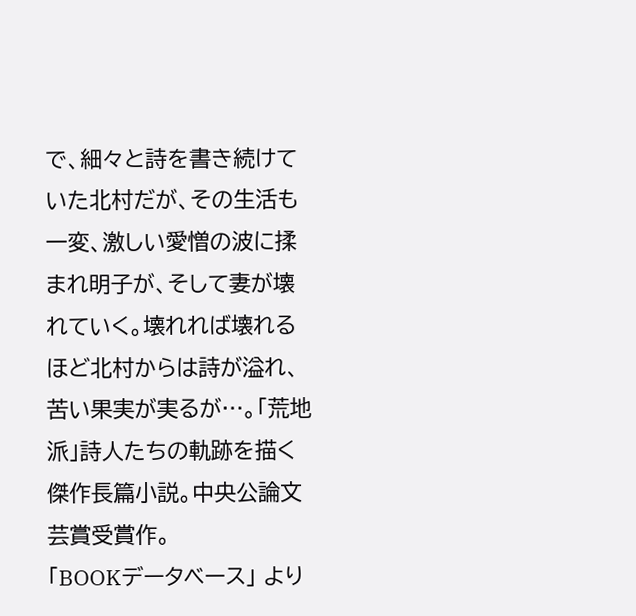で、細々と詩を書き続けていた北村だが、その生活も一変、激しい愛憎の波に揉まれ明子が、そして妻が壊れていく。壊れれば壊れるほど北村からは詩が溢れ、苦い果実が実るが…。「荒地派」詩人たちの軌跡を描く傑作長篇小説。中央公論文芸賞受賞作。
「BOOKデータベース」 より